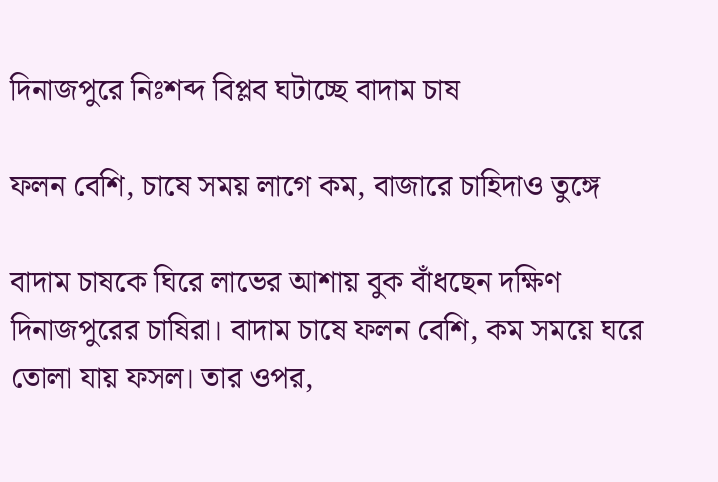দিনাজপুরে নিঃশব্দ বিপ্লব ঘটাচ্ছে বাদাম চাষ

ফলন বেশি, চাষে সময় লাগে কম, বাজারে চাহিদাও তুঙ্গে

বাদাম চাষকে ঘিরে লাভের আশায় বুক বাঁধছেন দক্ষিণ দিনাজপুরের চাষিরা। বাদাম চাষে ফলন বেশি, কম সময়ে ঘরে তোলা যায় ফসল। তার ওপর,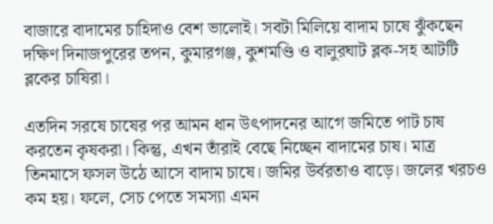বাজারে বাদামের চাহিদাও বেশ ভালোই। সবটা মিলিয়ে বাদাম চাষে ঝুঁকছেন দক্ষিণ দিনাজপুরের তপন, কুমারগঞ্জ, কুশমণ্ডি ও বালুরঘাট ব্লক-সহ আটটি ব্লকের চাষিরা।

এতদিন সরষে চাষের পর আমন ধান উৎপাদনের আগে জমিতে পাট চাষ করতেন কৃষকরা। কিন্তু, এখন তাঁরাই বেছে নিচ্ছেন বাদামের চাষ। মাত্র তিনমাসে ফসল উঠে আসে বাদাম চাষে। জমির উর্বরতাও বাড়ে। জলের খরচও কম হয়। ফলে, সেচ পেতে সমস্যা এমন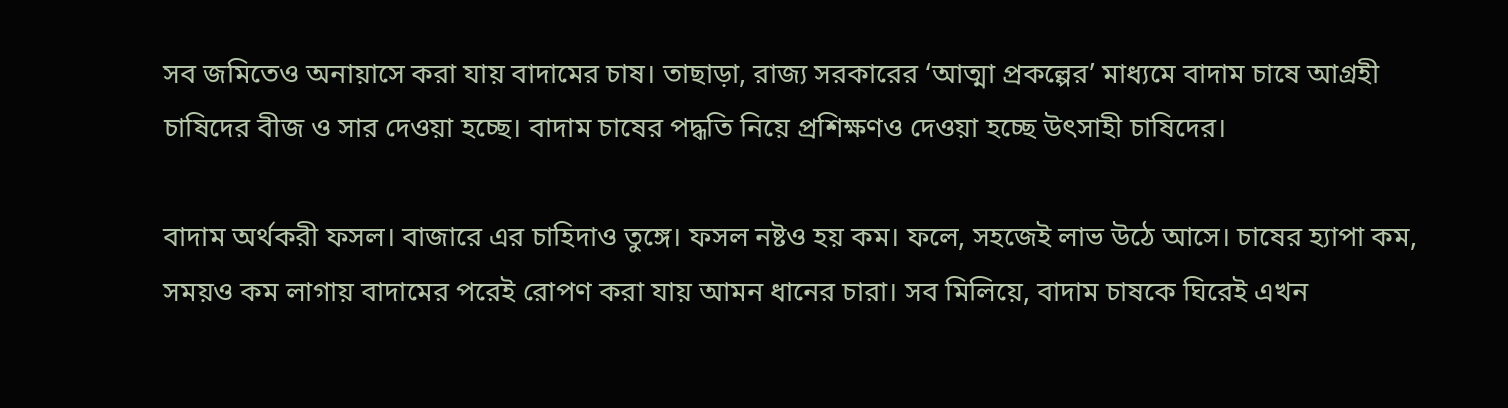সব জমিতেও অনায়াসে করা যায় বাদামের চাষ। তাছাড়া, রাজ্য সরকারের ‘আত্মা প্রকল্পের’ মাধ্যমে বাদাম চাষে আগ্রহী চাষিদের বীজ ও সার দেওয়া হচ্ছে। বাদাম চাষের পদ্ধতি নিয়ে প্রশিক্ষণও দেওয়া হচ্ছে উৎসাহী চাষিদের।

বাদাম অর্থকরী ফসল। বাজারে এর চাহিদাও তুঙ্গে। ফসল নষ্টও হয় কম। ফলে, সহজেই লাভ উঠে আসে। চাষের হ্যাপা কম, সময়ও কম লাগায় বাদামের পরেই রোপণ করা যায় আমন ধানের চারা। সব মিলিয়ে, বাদাম চাষকে ঘিরেই এখন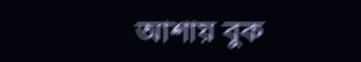আশায় বুক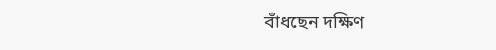বাঁধছেন দক্ষিণ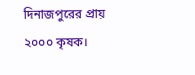দিনাজপুরের প্রায় ২০০০ কৃষক।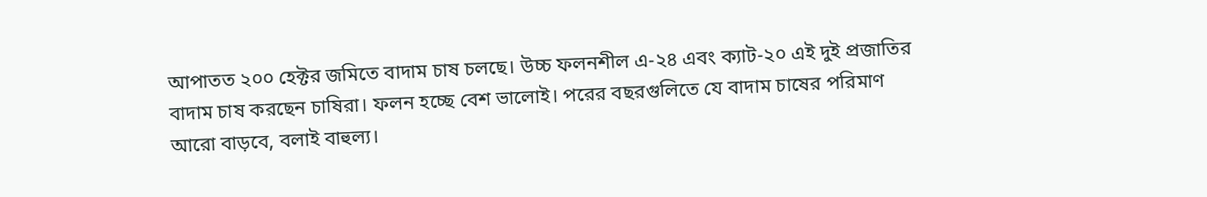আপাতত ২০০ হেক্টর জমিতে বাদাম চাষ চলছে। উচ্চ ফলনশীল এ-২৪ এবং ক্যাট-২০ এই দু‌ই প্রজাতির বাদাম চাষ করছেন চাষিরা। ফলন হচ্ছে বেশ ভালোই। পরের বছরগুলিতে যে বাদাম চাষের পরিমাণ আরো বাড়বে, বলাই বাহুল্য।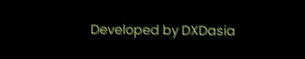Developed by DXDasia